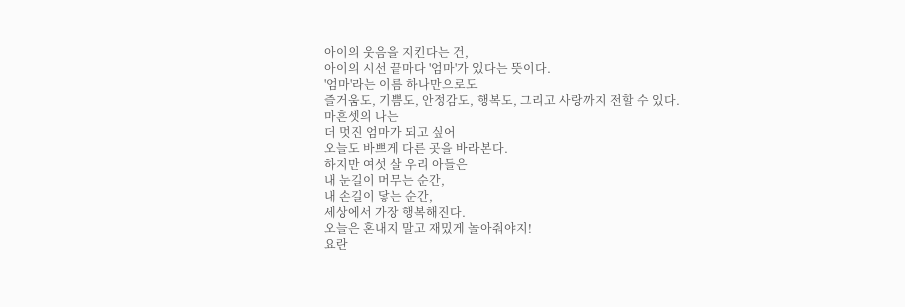아이의 웃음을 지킨다는 건,
아이의 시선 끝마다 '엄마'가 있다는 뜻이다.
'엄마'라는 이름 하나만으로도
즐거움도, 기쁨도, 안정감도, 행복도, 그리고 사랑까지 전할 수 있다.
마흔셋의 나는
더 멋진 엄마가 되고 싶어
오늘도 바쁘게 다른 곳을 바라본다.
하지만 여섯 살 우리 아들은
내 눈길이 머무는 순간,
내 손길이 닿는 순간,
세상에서 가장 행복해진다.
오늘은 혼내지 말고 재밌게 놀아줘야지!
요란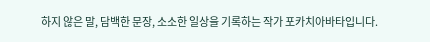하지 않은 말, 담백한 문장, 소소한 일상을 기록하는 작가 포카치아바타입니다.